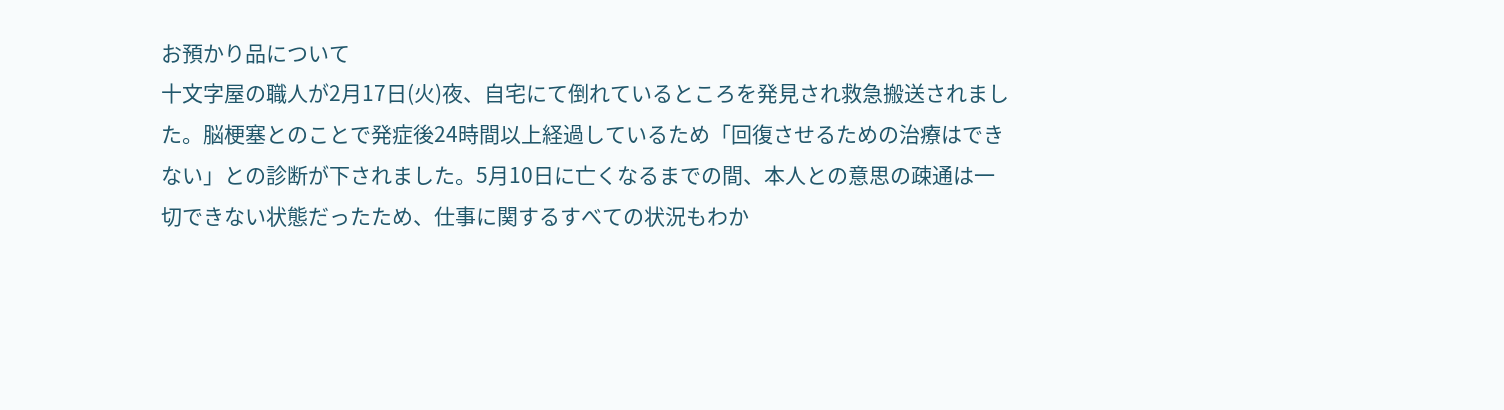お預かり品について
十文字屋の職人が2月17日(火)夜、自宅にて倒れているところを発見され救急搬送されました。脳梗塞とのことで発症後24時間以上経過しているため「回復させるための治療はできない」との診断が下されました。5月10日に亡くなるまでの間、本人との意思の疎通は一切できない状態だったため、仕事に関するすべての状況もわか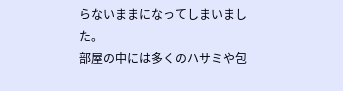らないままになってしまいました。
部屋の中には多くのハサミや包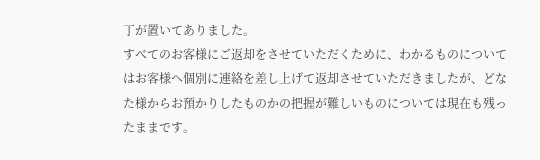丁が置いてありました。
すべてのお客様にご返却をさせていただくために、わかるものについてはお客様へ個別に連絡を差し上げて返却させていただきましたが、どなた様からお預かりしたものかの把握が難しいものについては現在も残ったままです。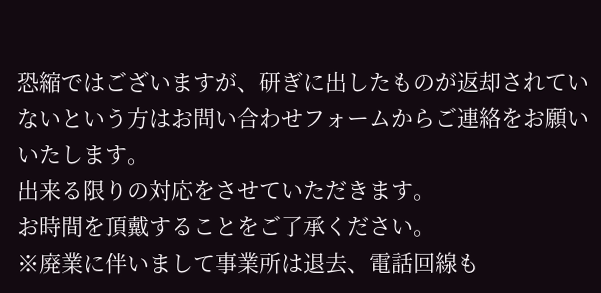恐縮ではございますが、研ぎに出したものが返却されていないという方はお問い合わせフォームからご連絡をお願いいたします。
出来る限りの対応をさせていただきます。
お時間を頂戴することをご了承ください。
※廃業に伴いまして事業所は退去、電話回線も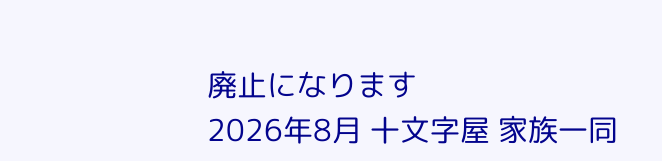廃止になります
2026年8月 十文字屋 家族一同